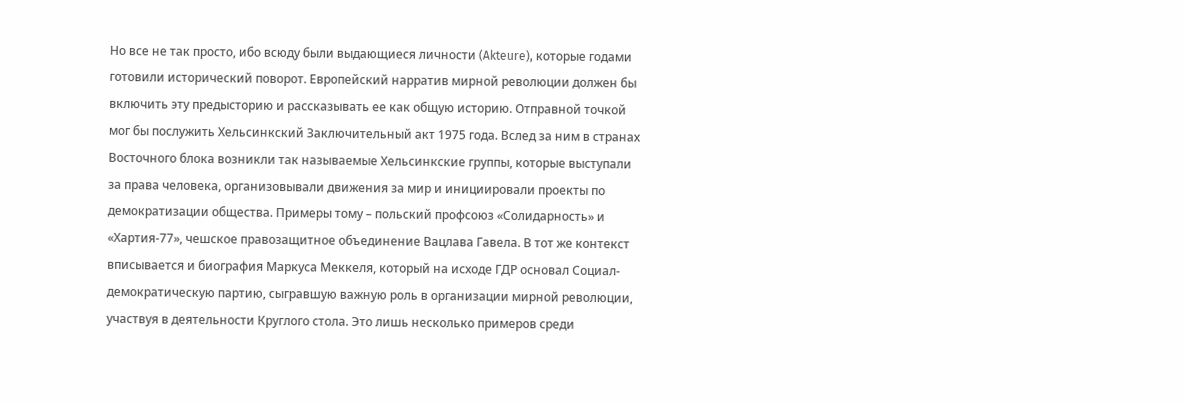Но все не так просто, ибо всюду были выдающиеся личности (Akteure), которые годами готовили исторический поворот. Европейский нарратив мирной революции должен бы включить эту предысторию и рассказывать ее как общую историю. Отправной точкой мог бы послужить Хельсинкский Заключительный акт 1975 года. Вслед за ним в странах Восточного блока возникли так называемые Хельсинкские группы, которые выступали за права человека, организовывали движения за мир и инициировали проекты по демократизации общества. Примеры тому – польский профсоюз «Солидарность» и «Хартия-77», чешское правозащитное объединение Вацлава Гавела. В тот же контекст вписывается и биография Маркуса Меккеля, который на исходе ГДР основал Социал-демократическую партию, сыгравшую важную роль в организации мирной революции, участвуя в деятельности Круглого стола. Это лишь несколько примеров среди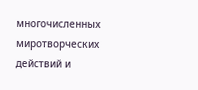многочисленных миротворческих действий и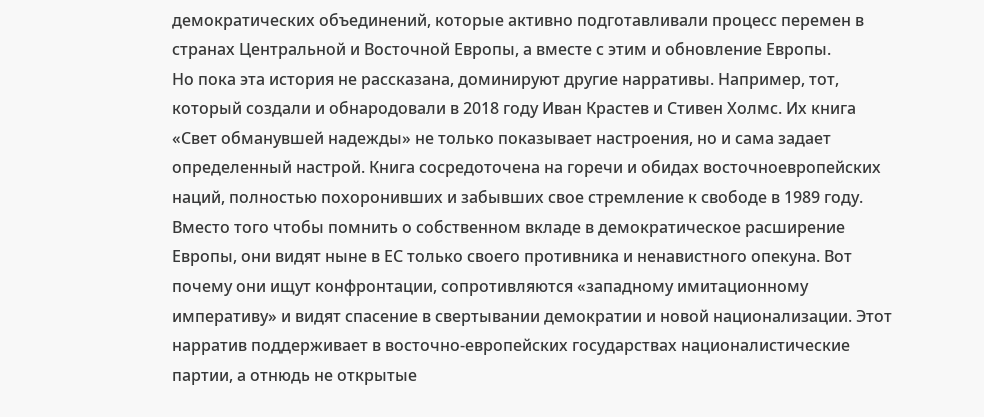демократических объединений, которые активно подготавливали процесс перемен в странах Центральной и Восточной Европы, а вместе с этим и обновление Европы.
Но пока эта история не рассказана, доминируют другие нарративы. Например, тот, который создали и обнародовали в 2018 году Иван Крастев и Стивен Холмс. Их книга «Свет обманувшей надежды» не только показывает настроения, но и сама задает определенный настрой. Книга сосредоточена на горечи и обидах восточноевропейских наций, полностью похоронивших и забывших свое стремление к свободе в 1989 году. Вместо того чтобы помнить о собственном вкладе в демократическое расширение Европы, они видят ныне в ЕС только своего противника и ненавистного опекуна. Вот почему они ищут конфронтации, сопротивляются «западному имитационному императиву» и видят спасение в свертывании демократии и новой национализации. Этот нарратив поддерживает в восточно-европейских государствах националистические партии, а отнюдь не открытые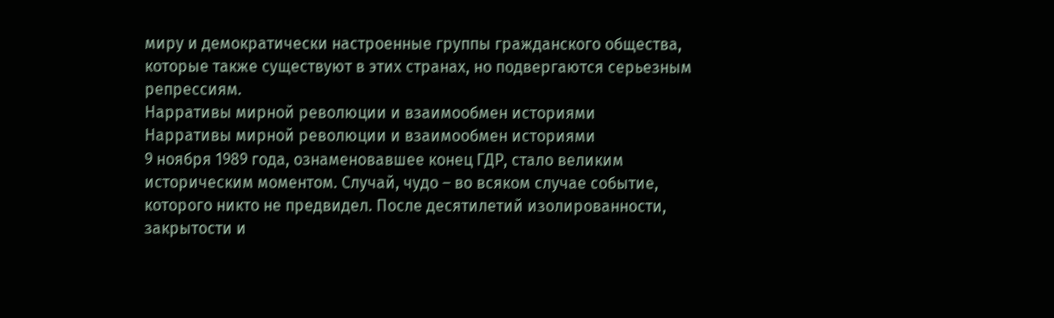миру и демократически настроенные группы гражданского общества, которые также существуют в этих странах, но подвергаются серьезным репрессиям.
Нарративы мирной революции и взаимообмен историями
Нарративы мирной революции и взаимообмен историями
9 ноября 1989 года, ознаменовавшее конец ГДР, стало великим историческим моментом. Случай, чудо – во всяком случае событие, которого никто не предвидел. После десятилетий изолированности, закрытости и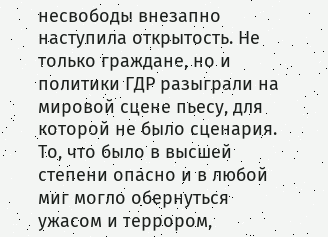несвободы внезапно наступила открытость. Не только граждане, но и политики ГДР разыграли на мировой сцене пьесу, для которой не было сценария. То, что было в высшей степени опасно и в любой миг могло обернуться ужасом и террором,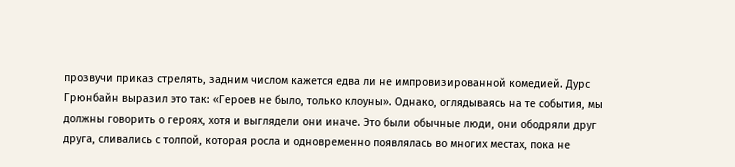прозвучи приказ стрелять, задним числом кажется едва ли не импровизированной комедией. Дурс Грюнбайн выразил это так: «Героев не было, только клоуны». Однако, оглядываясь на те события, мы должны говорить о героях, хотя и выглядели они иначе. Это были обычные люди, они ободряли друг друга, сливались с толпой, которая росла и одновременно появлялась во многих местах, пока не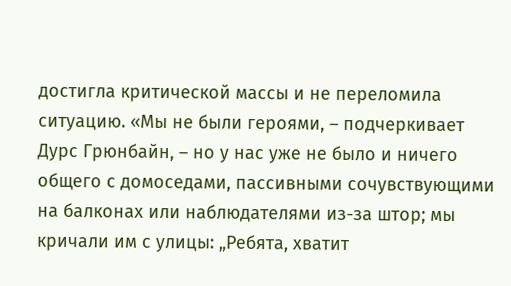достигла критической массы и не переломила ситуацию. «Мы не были героями, – подчеркивает Дурс Грюнбайн, – но у нас уже не было и ничего общего с домоседами, пассивными сочувствующими на балконах или наблюдателями из-за штор; мы кричали им с улицы: „Ребята, хватит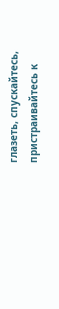глазеть, спускайтесь, пристраивайтесь к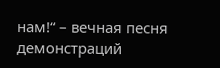нам!“ – вечная песня демонстраций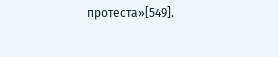протеста»[549].